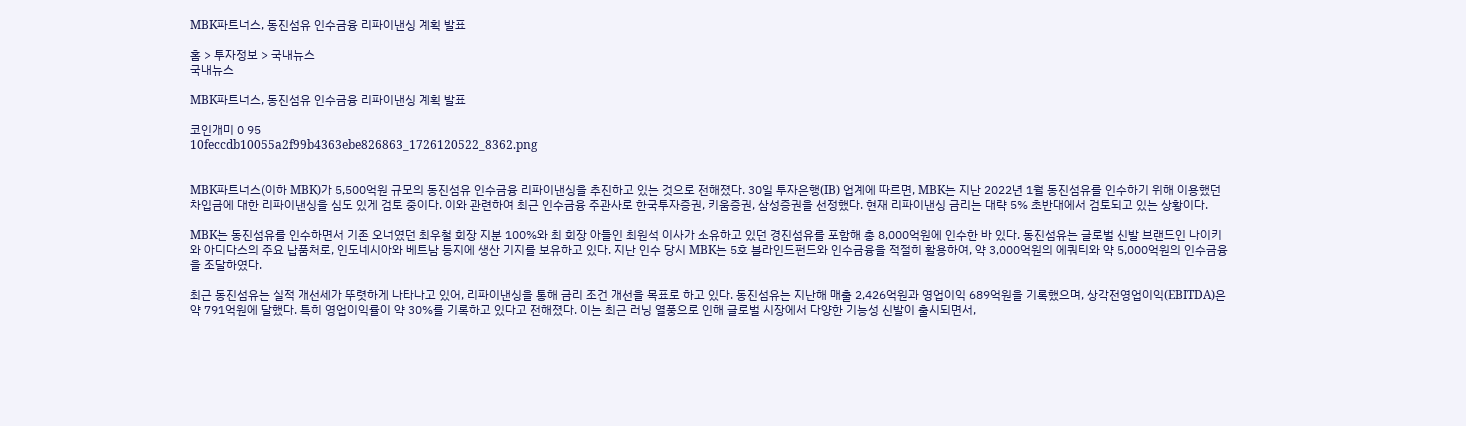MBK파트너스, 동진섬유 인수금융 리파이낸싱 계획 발표

홈 > 투자정보 > 국내뉴스
국내뉴스

MBK파트너스, 동진섬유 인수금융 리파이낸싱 계획 발표

코인개미 0 95
10feccdb10055a2f99b4363ebe826863_1726120522_8362.png


MBK파트너스(이하 MBK)가 5,500억원 규모의 동진섬유 인수금융 리파이낸싱을 추진하고 있는 것으로 전해졌다. 30일 투자은행(IB) 업계에 따르면, MBK는 지난 2022년 1월 동진섬유를 인수하기 위해 이용했던 차입금에 대한 리파이낸싱을 심도 있게 검토 중이다. 이와 관련하여 최근 인수금융 주관사로 한국투자증권, 키움증권, 삼성증권을 선정했다. 현재 리파이낸싱 금리는 대략 5% 초반대에서 검토되고 있는 상황이다.

MBK는 동진섬유를 인수하면서 기존 오너였던 최우철 회장 지분 100%와 최 회장 아들인 최원석 이사가 소유하고 있던 경진섬유를 포함해 총 8,000억원에 인수한 바 있다. 동진섬유는 글로벌 신발 브랜드인 나이키와 아디다스의 주요 납품처로, 인도네시아와 베트남 등지에 생산 기지를 보유하고 있다. 지난 인수 당시 MBK는 5호 블라인드펀드와 인수금융을 적절히 활용하여, 약 3,000억원의 에쿼티와 약 5,000억원의 인수금융을 조달하였다.

최근 동진섬유는 실적 개선세가 뚜렷하게 나타나고 있어, 리파이낸싱을 통해 금리 조건 개선을 목표로 하고 있다. 동진섬유는 지난해 매출 2,426억원과 영업이익 689억원을 기록했으며, 상각전영업이익(EBITDA)은 약 791억원에 달했다. 특히 영업이익률이 약 30%를 기록하고 있다고 전해졌다. 이는 최근 러닝 열풍으로 인해 글로벌 시장에서 다양한 기능성 신발이 출시되면서,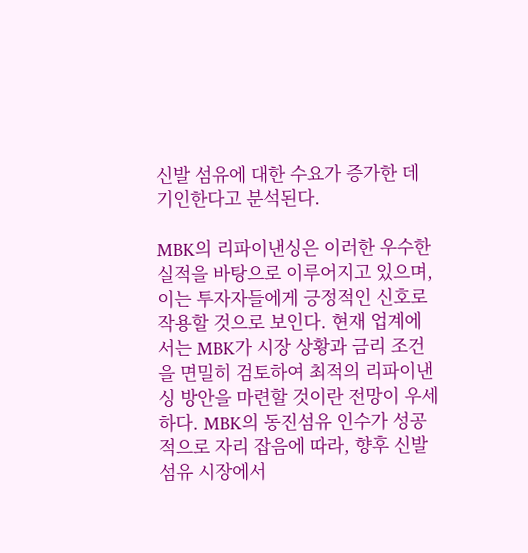신발 섬유에 대한 수요가 증가한 데 기인한다고 분석된다.

MBK의 리파이낸싱은 이러한 우수한 실적을 바탕으로 이루어지고 있으며, 이는 투자자들에게 긍정적인 신호로 작용할 것으로 보인다. 현재 업계에서는 MBK가 시장 상황과 금리 조건을 면밀히 검토하여 최적의 리파이낸싱 방안을 마련할 것이란 전망이 우세하다. MBK의 동진섬유 인수가 성공적으로 자리 잡음에 따라, 향후 신발 섬유 시장에서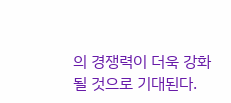의 경쟁력이 더욱 강화될 것으로 기대된다.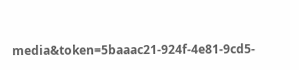media&token=5baaac21-924f-4e81-9cd5-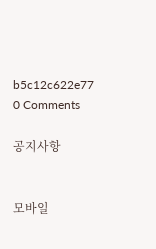b5c12c622e77
0 Comments

공지사항


모바일